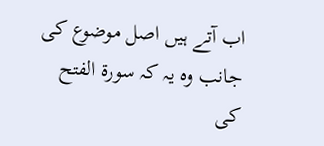اب آتے ہیں اصل موضوع کی جانب وہ یہ کہ سورة الفتح کی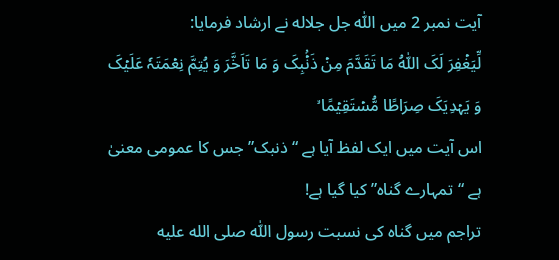آیت نمبر 2 میں اللّٰہ جل جلاله نے ارشاد فرمایا:
لِّیَغۡفِرَ لَکَ اللّٰہُ مَا تَقَدَّمَ مِنۡ ذَنۡۢبِکَ وَ مَا تَاَخَّرَ وَ یُتِمَّ نِعۡمَتَہٗ عَلَیۡکَ وَ یَہۡدِیَکَ صِرَاطًا مُّسۡتَقِیۡمًا ۙ
اس آیت میں ایک لفظ آیا ہے “ذنبک” جس کا عمومی معنیٰ ہے “تمہارے گناہ” کیا گیا ہے!
تراجم میں گناہ کی نسبت رسول اللّٰہ صلى الله عليه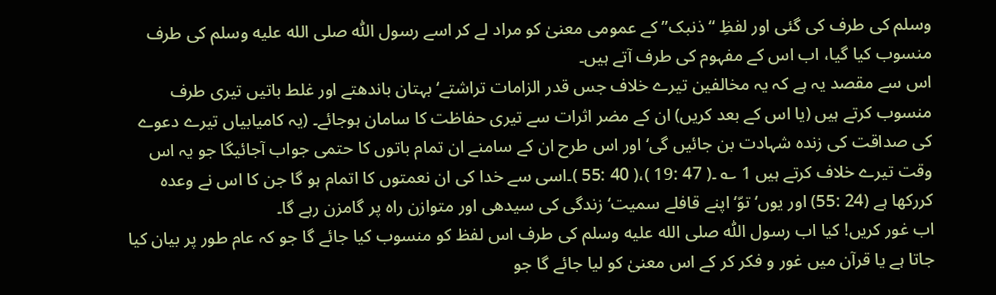وسلم کی طرف کی گئی اور لفظِ “ذنبک” کے عمومی معنیٰ کو مراد لے کر اسے رسول اللّٰہ صلى الله عليه وسلم کی طرف منسوب کیا گیا، اب اس کے مفہوم کی طرف آتے ہیں۔
اس سے مقصد یہ ہے کہ یہ مخالفین تیرے خلاف جس قدر الزامات تراشتے‘ بہتان باندھتے اور غلط باتیں تیری طرف منسوب کرتے ہیں (یا اس کے بعد کریں) ان کے مضر اثرات سے تیری حفاظت کا سامان ہوجائے۔ (یہ کامیابیاں تیرے دعوے کی صداقت کی زندہ شہادت بن جائیں گی‘ اور اس طرح ان کے سامنے ان تمام باتوں کا حتمی جواب آجائیگا جو یہ اس وقت تیرے خلاف کرتے ہیں 1 ؎ ۔( 47 :19 )،( 40 :55 )۔اسی سے خدا کی ان نعمتوں کا اتمام ہو گا جن کا اس نے وعدہ کررکھا ہے (24 :55) اور یوں‘ توّ‘ اپنے قافلے سمیت‘ زندگی کی سیدھی اور متوازن راہ پر گامزن رہے گا۔
اب غور کریں! کیا اب رسول اللّٰہ صلى الله عليه وسلم کی طرف اس لفظ کو منسوب کیا جائے گا جو کہ عام طور پر بیان کیا جاتا ہے یا قرآن میں غور و فکر کر کے اس معنیٰ کو لیا جائے گا جو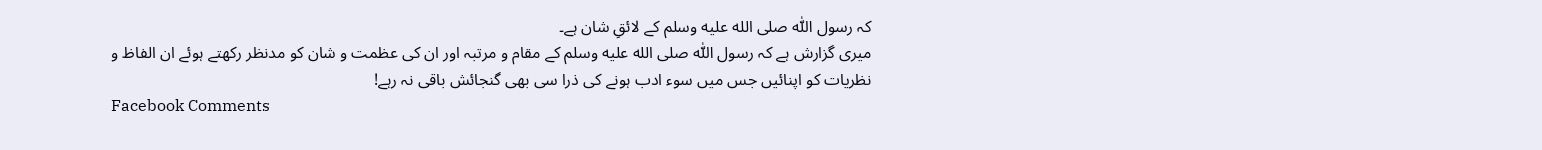کہ رسول اللّٰہ صلى الله عليه وسلم کے لائقِ شان ہے۔
میری گزارش ہے کہ رسول اللّٰہ صلى الله عليه وسلم کے مقام و مرتبہ اور ان کی عظمت و شان کو مدنظر رکھتے ہوئے ان الفاظ و نظریات کو اپنائیں جس میں سوء ادب ہونے کی ذرا سی بھی گنجائش باقی نہ رہے!
Facebook Comments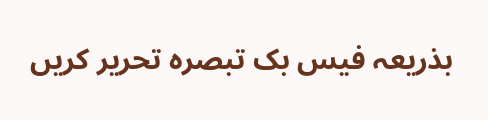بذریعہ فیس بک تبصرہ تحریر کریں